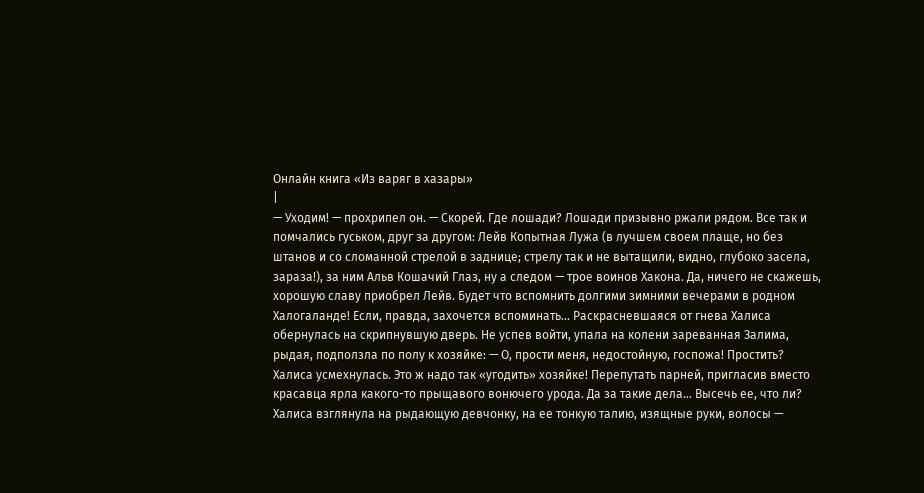Онлайн книга «Из варяг в хазары»
|
— Уходим! — прохрипел он. — Скорей. Где лошади? Лошади призывно ржали рядом. Все так и помчались гуськом, друг за другом: Лейв Копытная Лужа (в лучшем своем плаще, но без штанов и со сломанной стрелой в заднице; стрелу так и не вытащили, видно, глубоко засела, зараза!), за ним Альв Кошачий Глаз, ну а следом — трое воинов Хакона. Да, ничего не скажешь, хорошую славу приобрел Лейв. Будет что вспомнить долгими зимними вечерами в родном Халогаланде! Если, правда, захочется вспоминать… Раскрасневшаяся от гнева Халиса обернулась на скрипнувшую дверь. Не успев войти, упала на колени зареванная Залима, рыдая, подползла по полу к хозяйке: — О, прости меня, недостойную, госпожа! Простить? Халиса усмехнулась. Это ж надо так «угодить» хозяйке! Перепутать парней, пригласив вместо красавца ярла какого-то прыщавого вонючего урода. Да за такие дела… Высечь ее, что ли? Халиса взглянула на рыдающую девчонку, на ее тонкую талию, изящные руки, волосы —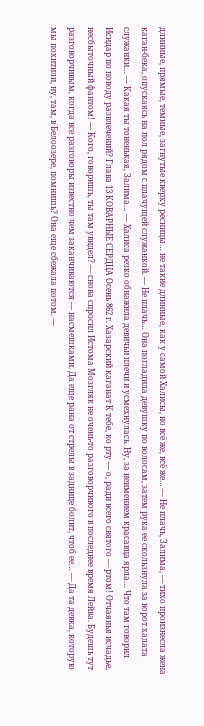длинные, прямые, темные, загнутые кверху ресницы… не такие длинные, как у самой Халисы, но всё же, всё же… — Не плачь, Залима, — тихо произнесла жена каган-бека, опускаясь на пол рядом с плачущей служанкой. — Не плачь… Она погладила девушку по волосам, затем рука ее скользнула за ворот халата служанки… — Какая ты тоненькая, Залима… — Халиса резко обнажила девичьи плечи и усмехнулась. Ну, за неимением красавца ярла… Что там говорил Исидар по поводу развлечений? Глава 13 КОВАРНЫЕ СЕРДЦА Осень 862 г. Хазарский каганат К тебе, ко рту — о, ради всего святого — ртом! Отчаянья исчадье, несбыточный фантом! — Кого, говоришь, ты там увидел? — снова спросил Истома Мозгляк не очень-то разговорчивого в последнее время Лейва. Будешь тут разговорчивым, когда все разговоры известно чем заканчиваются — насмешками. Да еще рана от стрелы в заднице болит, чтоб ее… — Да та девка, которую мы похитили, ну, там, в Белоозере, помнишь? Она еще сбежала потом. —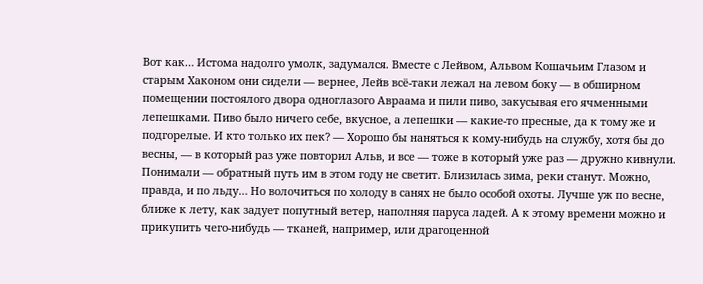Вот как… Истома надолго умолк, задумался. Вместе с Лейвом, Альвом Кошачьим Глазом и старым Хаконом они сидели — вернее, Лейв всё-таки лежал на левом боку — в обширном помещении постоялого двора одноглазого Авраама и пили пиво, закусывая его ячменными лепешками. Пиво было ничего себе, вкусное, а лепешки — какие-то пресные, да к тому же и подгорелые. И кто только их пек? — Хорошо бы наняться к кому-нибудь на службу, хотя бы до весны, — в который раз уже повторил Альв, и все — тоже в который уже раз — дружно кивнули. Понимали — обратный путь им в этом году не светит. Близилась зима, реки станут. Можно, правда, и по льду… Но волочиться по холоду в санях не было особой охоты. Лучше уж по весне, ближе к лету, как задует попутный ветер, наполняя паруса ладей. А к этому времени можно и прикупить чего-нибудь — тканей, например, или драгоценной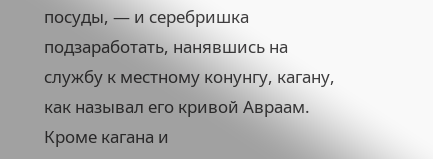посуды, — и серебришка подзаработать, нанявшись на службу к местному конунгу, кагану, как называл его кривой Авраам. Кроме кагана и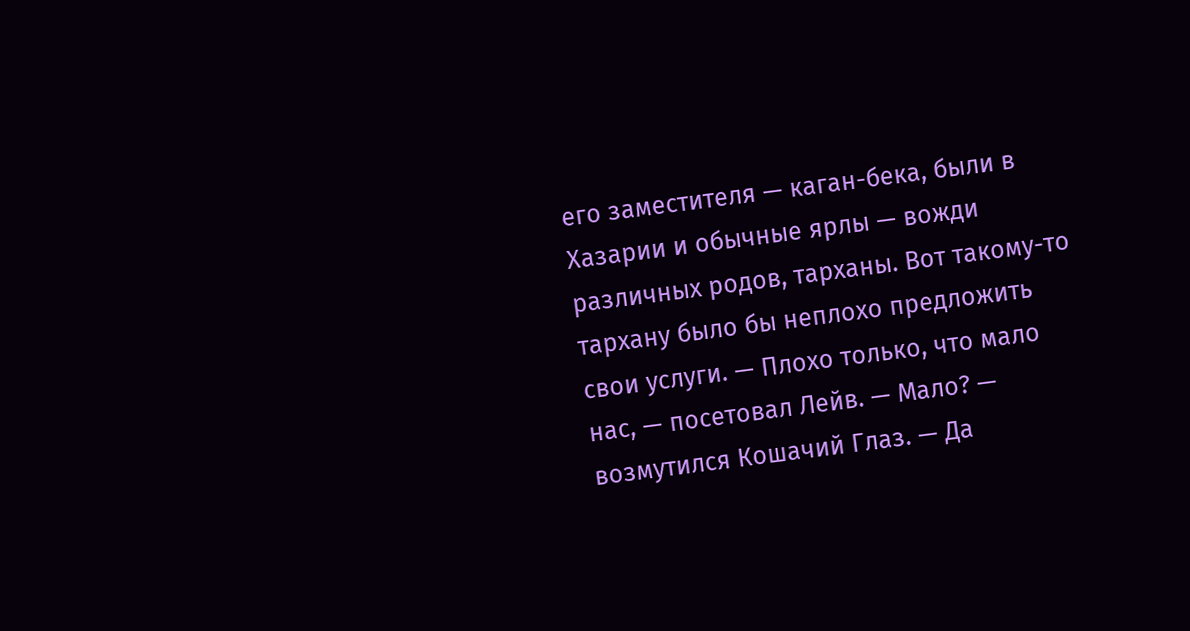его заместителя — каган-бека, были в Хазарии и обычные ярлы — вожди различных родов, тарханы. Вот такому-то тархану было бы неплохо предложить свои услуги. — Плохо только, что мало нас, — посетовал Лейв. — Мало? — возмутился Кошачий Глаз. — Да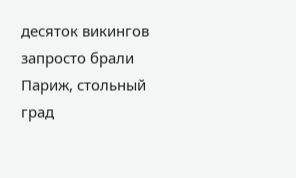десяток викингов запросто брали Париж, стольный град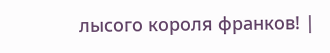лысого короля франков! |